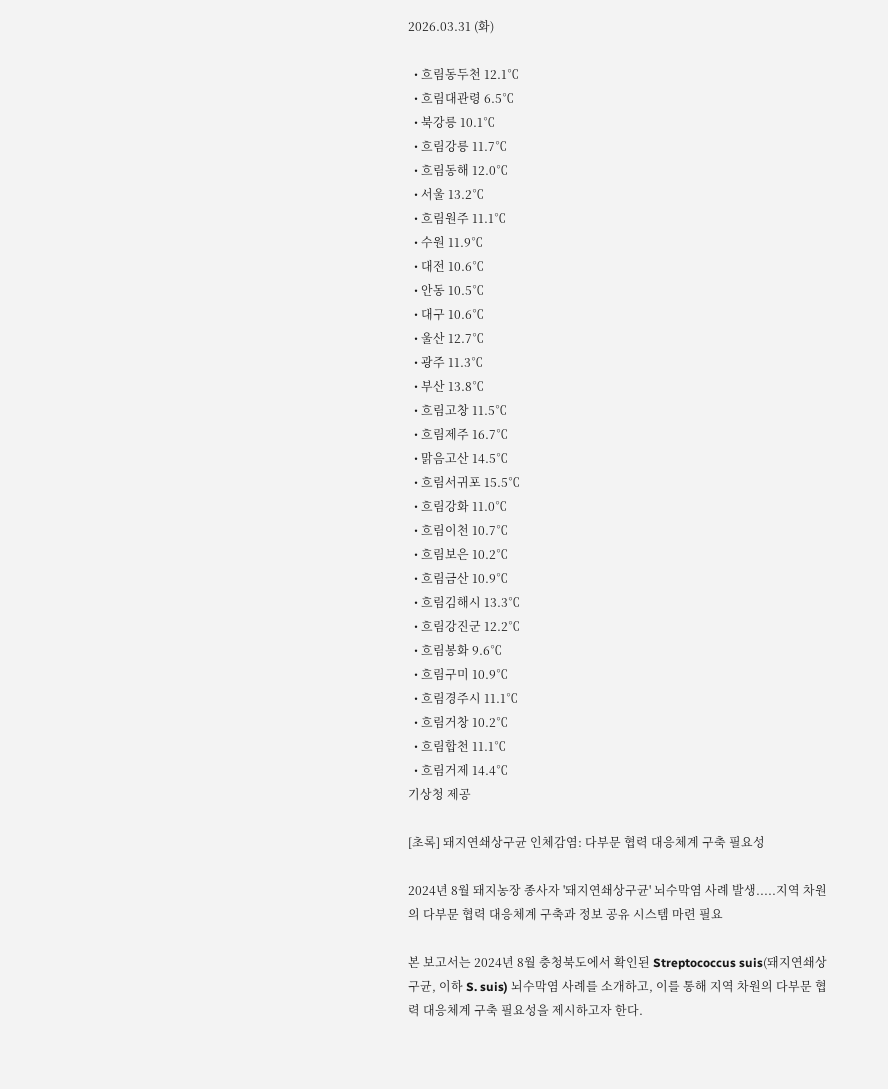2026.03.31 (화)

  • 흐림동두천 12.1℃
  • 흐림대관령 6.5℃
  • 북강릉 10.1℃
  • 흐림강릉 11.7℃
  • 흐림동해 12.0℃
  • 서울 13.2℃
  • 흐림원주 11.1℃
  • 수원 11.9℃
  • 대전 10.6℃
  • 안동 10.5℃
  • 대구 10.6℃
  • 울산 12.7℃
  • 광주 11.3℃
  • 부산 13.8℃
  • 흐림고창 11.5℃
  • 흐림제주 16.7℃
  • 맑음고산 14.5℃
  • 흐림서귀포 15.5℃
  • 흐림강화 11.0℃
  • 흐림이천 10.7℃
  • 흐림보은 10.2℃
  • 흐림금산 10.9℃
  • 흐림김해시 13.3℃
  • 흐림강진군 12.2℃
  • 흐림봉화 9.6℃
  • 흐림구미 10.9℃
  • 흐림경주시 11.1℃
  • 흐림거창 10.2℃
  • 흐림합천 11.1℃
  • 흐림거제 14.4℃
기상청 제공

[초록] 돼지연쇄상구균 인체감염: 다부문 협력 대응체계 구축 필요성

2024년 8월 돼지농장 종사자 '돼지연쇄상구균' 뇌수막염 사례 발생.....지역 차원의 다부문 협력 대응체계 구축과 정보 공유 시스템 마련 필요

본 보고서는 2024년 8월 충청북도에서 확인된 Streptococcus suis(돼지연쇄상구균, 이하 S. suis) 뇌수막염 사례를 소개하고, 이를 통해 지역 차원의 다부문 협력 대응체계 구축 필요성을 제시하고자 한다.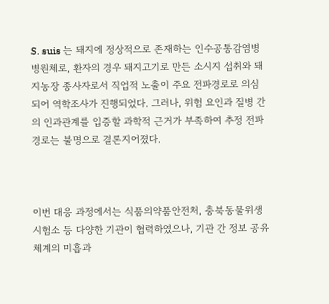S. suis 는 돼지에 정상적으로 존재하는 인수공통감염병 병원체로, 환자의 경우 돼지고기로 만든 소시지 섭취와 돼지농장 종사자로서 직업적 노출이 주요 전파경로로 의심되어 역학조사가 진행되었다. 그러나, 위험 요인과 질병 간의 인과관계를 입증할 과학적 근거가 부족하여 추정 전파경로는 불명으로 결론지어졌다.



이번 대응 과정에서는 식품의약품안전처, 충북동물위생시험소 등 다양한 기관이 협력하였으나, 기관 간 정보 공유 체계의 미흡과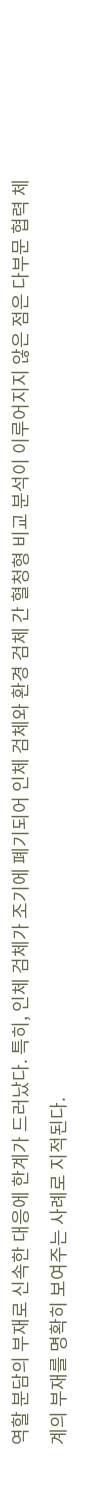역할 분담의 부재로 신속한 대응에 한계가 드러났다. 특히, 인체 검체가 조기에 폐기되어 인체 검체와 환경 검체 간 혈청형 비교 분석이 이루어지지 않은 점은 다부문 협력 체계의 부재를 명확히 보여주는 사례로 지적된다.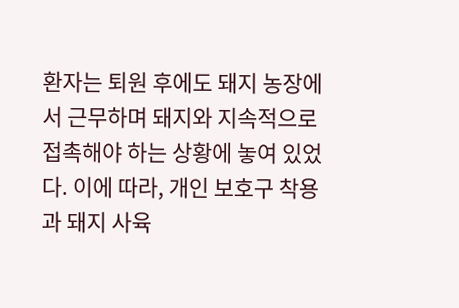환자는 퇴원 후에도 돼지 농장에서 근무하며 돼지와 지속적으로 접촉해야 하는 상황에 놓여 있었다. 이에 따라, 개인 보호구 착용과 돼지 사육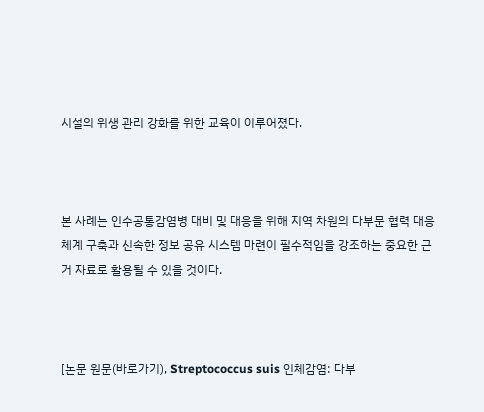시설의 위생 관리 강화를 위한 교육이 이루어졌다.



본 사례는 인수공통감염병 대비 및 대응을 위해 지역 차원의 다부문 협력 대응체계 구축과 신속한 정보 공유 시스템 마련이 필수적임을 강조하는 중요한 근거 자료로 활용될 수 있을 것이다.



[논문 원문(바로가기), Streptococcus suis 인체감염: 다부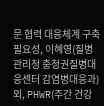문 협력 대응체계 구축 필요성, 이혜영(질병관리청 충청권질병대응센터 감염병대응과) 외, PHWR(주간 건강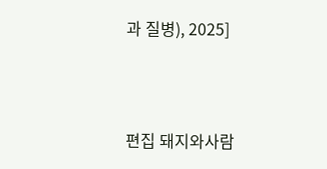과 질병), 2025]



편집 돼지와사람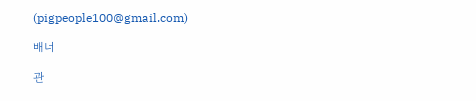(pigpeople100@gmail.com)

배너

관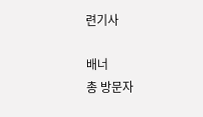련기사

배너
총 방문자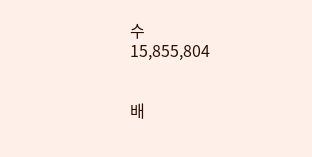수
15,855,804


배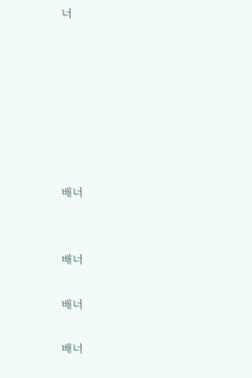너







배너


배너

배너

배너